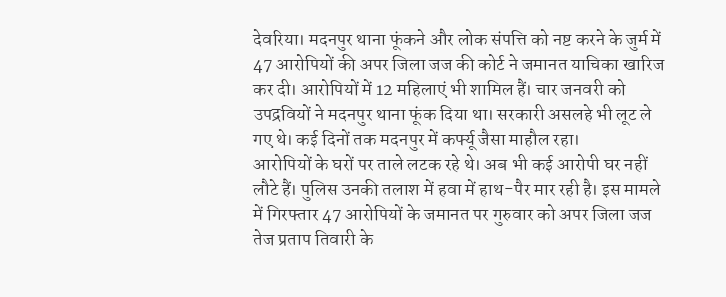देवरिया। मदनपुर थाना फूंकने और लोक संपत्ति को नष्ट करने के जुर्म में 47 आरोपियों की अपर जिला जज की कोर्ट ने जमानत याचिका खारिज कर दी। आरोपियों में 12 महिलाएं भी शामिल हैं। चार जनवरी को उपद्रवियों ने मदनपुर थाना फूंक दिया था। सरकारी असलहे भी लूट ले गए थे। कई दिनों तक मदनपुर में कर्फ्यू जैसा माहौल रहा।
आरोपियों के घरों पर ताले लटक रहे थे। अब भी कई आरोपी घर नहीं लौटे हैं। पुलिस उनकी तलाश में हवा में हाथ-पैर मार रही है। इस मामले में गिरफ्तार 47 आरोपियों के जमानत पर गुरुवार को अपर जिला जज तेज प्रताप तिवारी के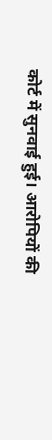कोर्ट में सुनवाई हुई। आरोपियों की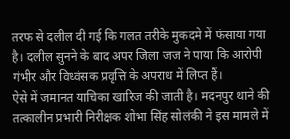तरफ से दलील दी गई कि गलत तरीके मुकदमे में फंसाया गया है। दलील सुनने के बाद अपर जिला जज ने पाया कि आरोपी गंभीर और विध्वंसक प्रवृत्ति के अपराध में लिप्त हैं।
ऐसे में जमानत याचिका खारिज की जाती है। मदनपुर थाने की तत्कालीन प्रभारी निरीक्षक शोभा सिंह सोलंकी ने इस मामले में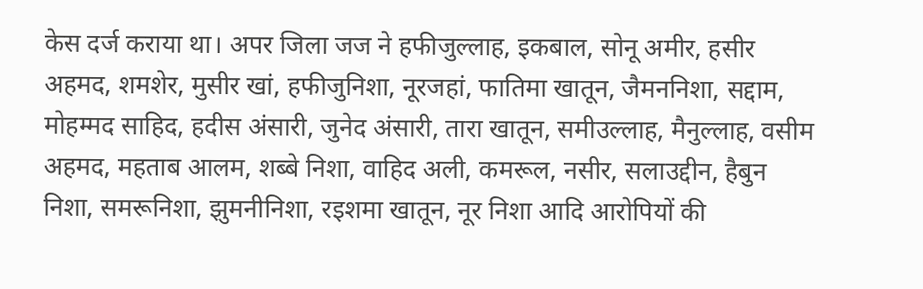केस दर्ज कराया था। अपर जिला जज ने हफीजुल्लाह, इकबाल, सोनू अमीर, हसीर अहमद, शमशेर, मुसीर खां, हफीजुनिशा, नूरजहां, फातिमा खातून, जैमननिशा, सद्दाम, मोहम्मद साहिद, हदीस अंसारी, जुनेद अंसारी, तारा खातून, समीउल्लाह, मैनुल्लाह, वसीम अहमद, महताब आलम, शब्बे निशा, वाहिद अली, कमरूल, नसीर, सलाउद्दीन, हैबुन निशा, समरूनिशा, झुमनीनिशा, रइशमा खातून, नूर निशा आदि आरोपियों की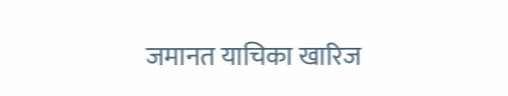जमानत याचिका खारिज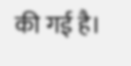की गई है।